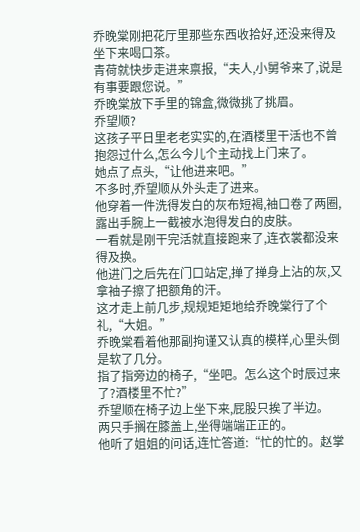乔晚棠刚把花厅里那些东西收拾好,还没来得及坐下来喝口茶。
青荷就快步走进来禀报,“夫人,小舅爷来了,说是有事要跟您说。”
乔晚棠放下手里的锦盒,微微挑了挑眉。
乔望顺?
这孩子平日里老老实实的,在酒楼里干活也不曾抱怨过什么,怎么今儿个主动找上门来了。
她点了点头,“让他进来吧。”
不多时,乔望顺从外头走了进来。
他穿着一件洗得发白的灰布短褐,袖口卷了两圈,露出手腕上一截被水泡得发白的皮肤。
一看就是刚干完活就直接跑来了,连衣裳都没来得及换。
他进门之后先在门口站定,掸了掸身上沾的灰,又拿袖子擦了把额角的汗。
这才走上前几步,规规矩矩地给乔晚棠行了个礼,“大姐。”
乔晚棠看着他那副拘谨又认真的模样,心里头倒是软了几分。
指了指旁边的椅子,“坐吧。怎么这个时辰过来了?酒楼里不忙?”
乔望顺在椅子边上坐下来,屁股只挨了半边。
两只手搁在膝盖上,坐得端端正正的。
他听了姐姐的问话,连忙答道:“忙的忙的。赵掌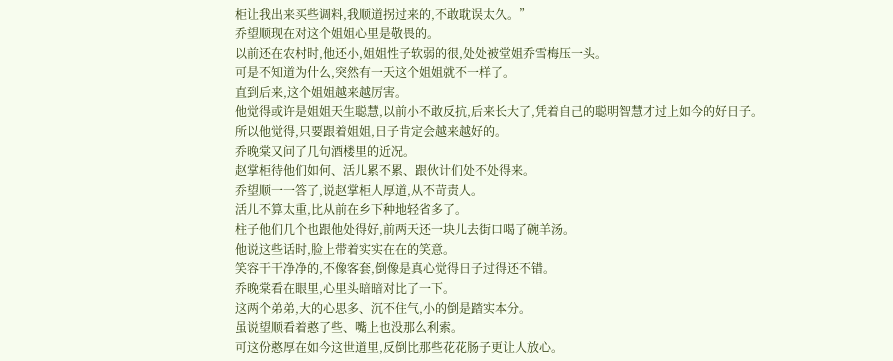柜让我出来买些调料,我顺道拐过来的,不敢耽误太久。”
乔望顺现在对这个姐姐心里是敬畏的。
以前还在农村时,他还小,姐姐性子软弱的很,处处被堂姐乔雪梅压一头。
可是不知道为什么,突然有一天这个姐姐就不一样了。
直到后来,这个姐姐越来越厉害。
他觉得或许是姐姐天生聪慧,以前小不敢反抗,后来长大了,凭着自己的聪明智慧才过上如今的好日子。
所以他觉得,只要跟着姐姐,日子肯定会越来越好的。
乔晚棠又问了几句酒楼里的近况。
赵掌柜待他们如何、活儿累不累、跟伙计们处不处得来。
乔望顺一一答了,说赵掌柜人厚道,从不苛责人。
活儿不算太重,比从前在乡下种地轻省多了。
柱子他们几个也跟他处得好,前两天还一块儿去街口喝了碗羊汤。
他说这些话时,脸上带着实实在在的笑意。
笑容干干净净的,不像客套,倒像是真心觉得日子过得还不错。
乔晚棠看在眼里,心里头暗暗对比了一下。
这两个弟弟,大的心思多、沉不住气,小的倒是踏实本分。
虽说望顺看着憨了些、嘴上也没那么利索。
可这份憨厚在如今这世道里,反倒比那些花花肠子更让人放心。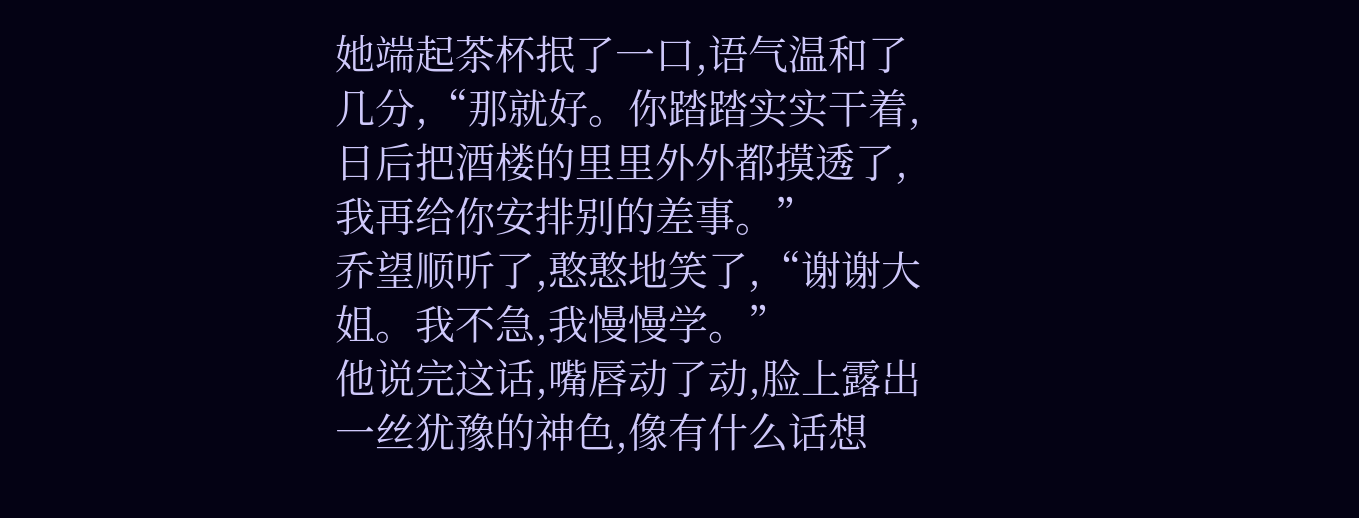她端起茶杯抿了一口,语气温和了几分,“那就好。你踏踏实实干着,日后把酒楼的里里外外都摸透了,我再给你安排别的差事。”
乔望顺听了,憨憨地笑了,“谢谢大姐。我不急,我慢慢学。”
他说完这话,嘴唇动了动,脸上露出一丝犹豫的神色,像有什么话想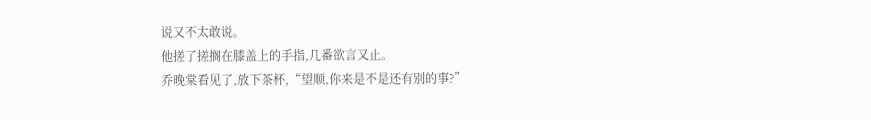说又不太敢说。
他搓了搓搁在膝盖上的手指,几番欲言又止。
乔晚棠看见了,放下茶杯,“望顺,你来是不是还有别的事?”